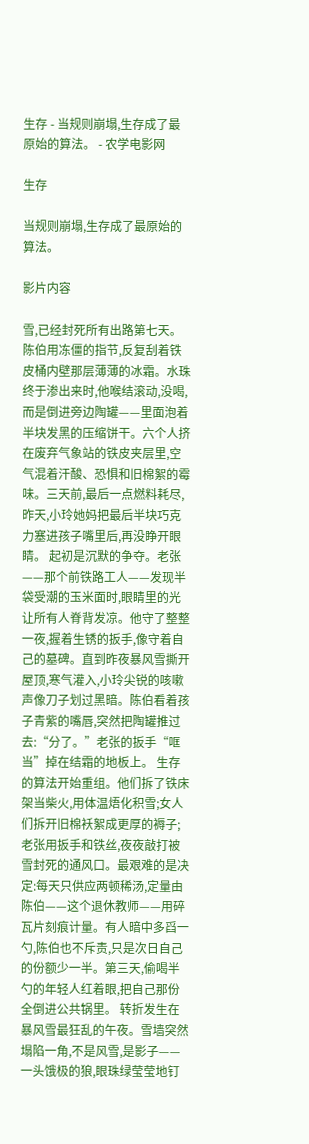生存 - 当规则崩塌,生存成了最原始的算法。 - 农学电影网

生存

当规则崩塌,生存成了最原始的算法。

影片内容

雪,已经封死所有出路第七天。陈伯用冻僵的指节,反复刮着铁皮桶内壁那层薄薄的冰霜。水珠终于渗出来时,他喉结滚动,没喝,而是倒进旁边陶罐——里面泡着半块发黑的压缩饼干。六个人挤在废弃气象站的铁皮夹层里,空气混着汗酸、恐惧和旧棉絮的霉味。三天前,最后一点燃料耗尽,昨天,小玲她妈把最后半块巧克力塞进孩子嘴里后,再没睁开眼睛。 起初是沉默的争夺。老张——那个前铁路工人——发现半袋受潮的玉米面时,眼睛里的光让所有人脊背发凉。他守了整整一夜,握着生锈的扳手,像守着自己的墓碑。直到昨夜暴风雪撕开屋顶,寒气灌入,小玲尖锐的咳嗽声像刀子划过黑暗。陈伯看着孩子青紫的嘴唇,突然把陶罐推过去:“分了。”老张的扳手“哐当”掉在结霜的地板上。 生存的算法开始重组。他们拆了铁床架当柴火,用体温焐化积雪;女人们拆开旧棉袄絮成更厚的褥子;老张用扳手和铁丝,夜夜敲打被雪封死的通风口。最艰难的是决定:每天只供应两顿稀汤,定量由陈伯——这个退休教师——用碎瓦片刻痕计量。有人暗中多舀一勺,陈伯也不斥责,只是次日自己的份额少一半。第三天,偷喝半勺的年轻人红着眼,把自己那份全倒进公共锅里。 转折发生在暴风雪最狂乱的午夜。雪墙突然塌陷一角,不是风雪,是影子——一头饿极的狼,眼珠绿莹莹地钉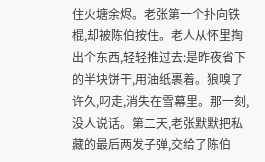住火塘余烬。老张第一个扑向铁棍,却被陈伯按住。老人从怀里掏出个东西,轻轻推过去:是昨夜省下的半块饼干,用油纸裹着。狼嗅了许久,叼走,消失在雪幕里。那一刻,没人说话。第二天,老张默默把私藏的最后两发子弹,交给了陈伯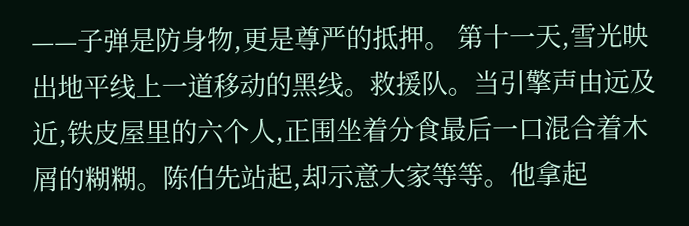——子弹是防身物,更是尊严的抵押。 第十一天,雪光映出地平线上一道移动的黑线。救援队。当引擎声由远及近,铁皮屋里的六个人,正围坐着分食最后一口混合着木屑的糊糊。陈伯先站起,却示意大家等等。他拿起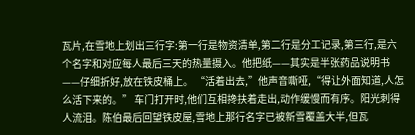瓦片,在雪地上划出三行字:第一行是物资清单,第二行是分工记录,第三行,是六个名字和对应每人最后三天的热量摄入。他把纸——其实是半张药品说明书——仔细折好,放在铁皮桶上。 “活着出去,”他声音嘶哑,“得让外面知道,人怎么活下来的。” 车门打开时,他们互相搀扶着走出,动作缓慢而有序。阳光刺得人流泪。陈伯最后回望铁皮屋,雪地上那行名字已被新雪覆盖大半,但瓦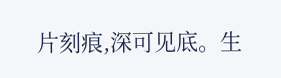片刻痕,深可见底。生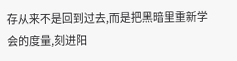存从来不是回到过去,而是把黑暗里重新学会的度量,刻进阳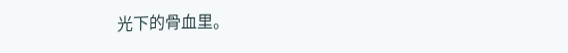光下的骨血里。